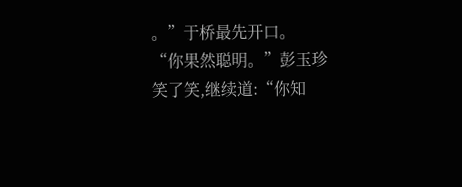。”于桥最先开口。
“你果然聪明。”彭玉珍笑了笑,继续道:“你知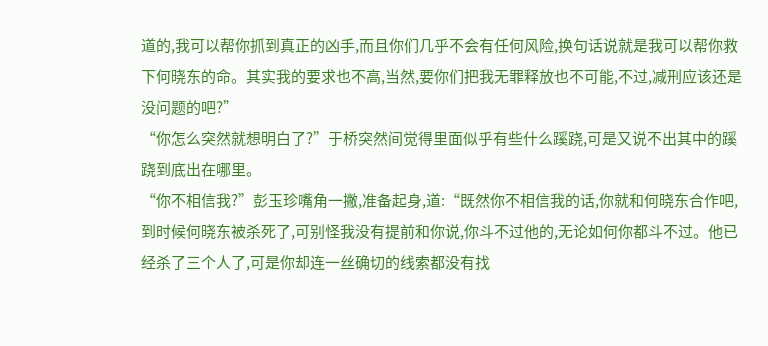道的,我可以帮你抓到真正的凶手,而且你们几乎不会有任何风险,换句话说就是我可以帮你救下何晓东的命。其实我的要求也不高,当然,要你们把我无罪释放也不可能,不过,减刑应该还是没问题的吧?”
“你怎么突然就想明白了?”于桥突然间觉得里面似乎有些什么蹊跷,可是又说不出其中的蹊跷到底出在哪里。
“你不相信我?”彭玉珍嘴角一撇,准备起身,道:“既然你不相信我的话,你就和何晓东合作吧,到时候何晓东被杀死了,可别怪我没有提前和你说,你斗不过他的,无论如何你都斗不过。他已经杀了三个人了,可是你却连一丝确切的线索都没有找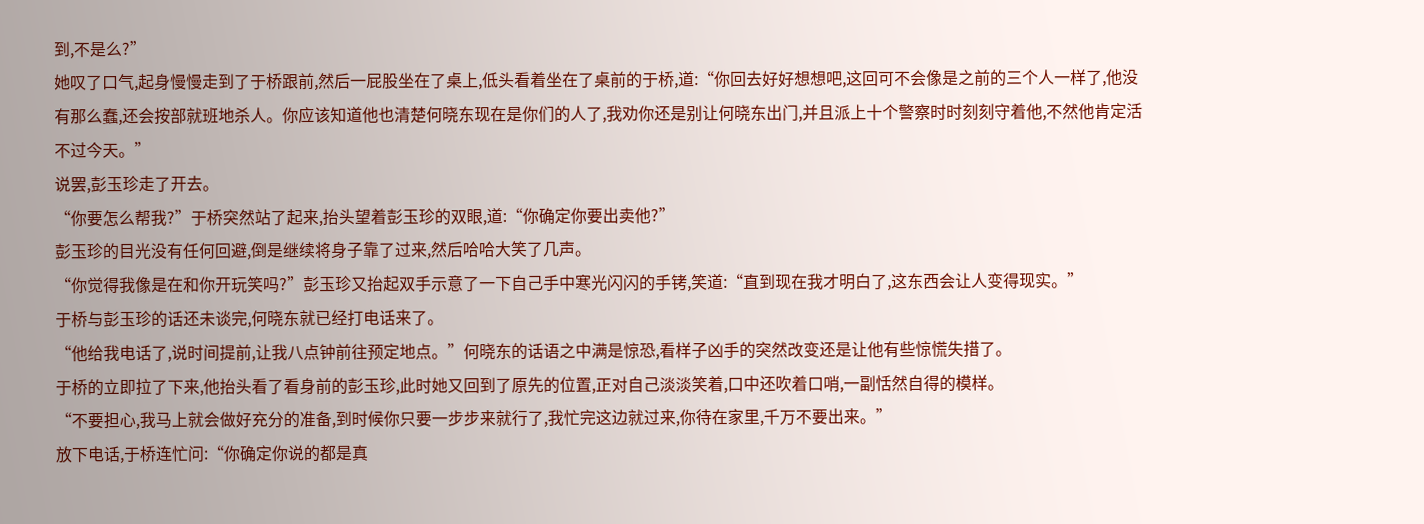到,不是么?”
她叹了口气,起身慢慢走到了于桥跟前,然后一屁股坐在了桌上,低头看着坐在了桌前的于桥,道:“你回去好好想想吧,这回可不会像是之前的三个人一样了,他没有那么蠢,还会按部就班地杀人。你应该知道他也清楚何晓东现在是你们的人了,我劝你还是别让何晓东出门,并且派上十个警察时时刻刻守着他,不然他肯定活不过今天。”
说罢,彭玉珍走了开去。
“你要怎么帮我?”于桥突然站了起来,抬头望着彭玉珍的双眼,道:“你确定你要出卖他?”
彭玉珍的目光没有任何回避,倒是继续将身子靠了过来,然后哈哈大笑了几声。
“你觉得我像是在和你开玩笑吗?”彭玉珍又抬起双手示意了一下自己手中寒光闪闪的手铐,笑道:“直到现在我才明白了,这东西会让人变得现实。”
于桥与彭玉珍的话还未谈完,何晓东就已经打电话来了。
“他给我电话了,说时间提前,让我八点钟前往预定地点。”何晓东的话语之中满是惊恐,看样子凶手的突然改变还是让他有些惊慌失措了。
于桥的立即拉了下来,他抬头看了看身前的彭玉珍,此时她又回到了原先的位置,正对自己淡淡笑着,口中还吹着口哨,一副恬然自得的模样。
“不要担心,我马上就会做好充分的准备,到时候你只要一步步来就行了,我忙完这边就过来,你待在家里,千万不要出来。”
放下电话,于桥连忙问:“你确定你说的都是真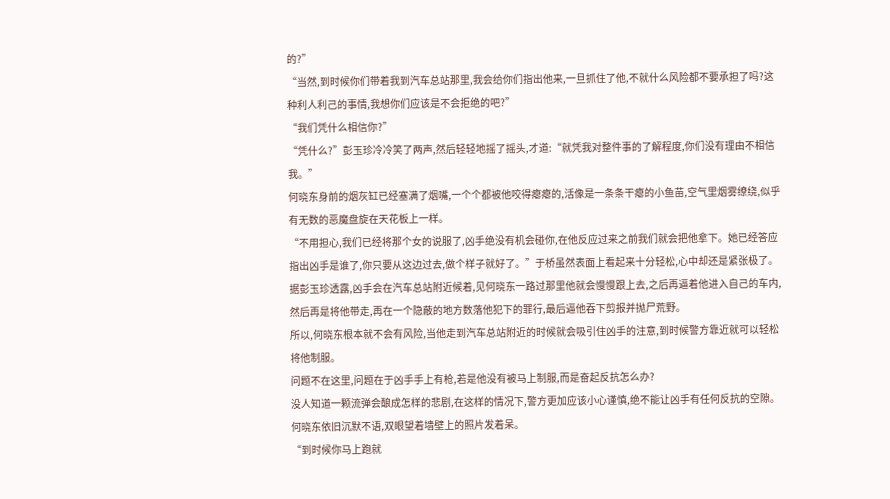的?”
“当然,到时候你们带着我到汽车总站那里,我会给你们指出他来,一旦抓住了他,不就什么风险都不要承担了吗?这种利人利己的事情,我想你们应该是不会拒绝的吧?”
“我们凭什么相信你?”
“凭什么?”彭玉珍冷冷笑了两声,然后轻轻地摇了摇头,才道:“就凭我对整件事的了解程度,你们没有理由不相信我。”
何晓东身前的烟灰缸已经塞满了烟嘴,一个个都被他咬得瘪瘪的,活像是一条条干瘪的小鱼苗,空气里烟雾缭绕,似乎有无数的恶魔盘旋在天花板上一样。
“不用担心,我们已经将那个女的说服了,凶手绝没有机会碰你,在他反应过来之前我们就会把他拿下。她已经答应指出凶手是谁了,你只要从这边过去,做个样子就好了。”于桥虽然表面上看起来十分轻松,心中却还是紧张极了。
据彭玉珍透露,凶手会在汽车总站附近候着,见何晓东一路过那里他就会慢慢跟上去,之后再逼着他进入自己的车内,然后再是将他带走,再在一个隐蔽的地方数落他犯下的罪行,最后逼他吞下剪报并抛尸荒野。
所以,何晓东根本就不会有风险,当他走到汽车总站附近的时候就会吸引住凶手的注意,到时候警方靠近就可以轻松将他制服。
问题不在这里,问题在于凶手手上有枪,若是他没有被马上制服,而是奋起反抗怎么办?
没人知道一颗流弹会酿成怎样的悲剧,在这样的情况下,警方更加应该小心谨慎,绝不能让凶手有任何反抗的空隙。
何晓东依旧沉默不语,双眼望着墙壁上的照片发着呆。
“到时候你马上跑就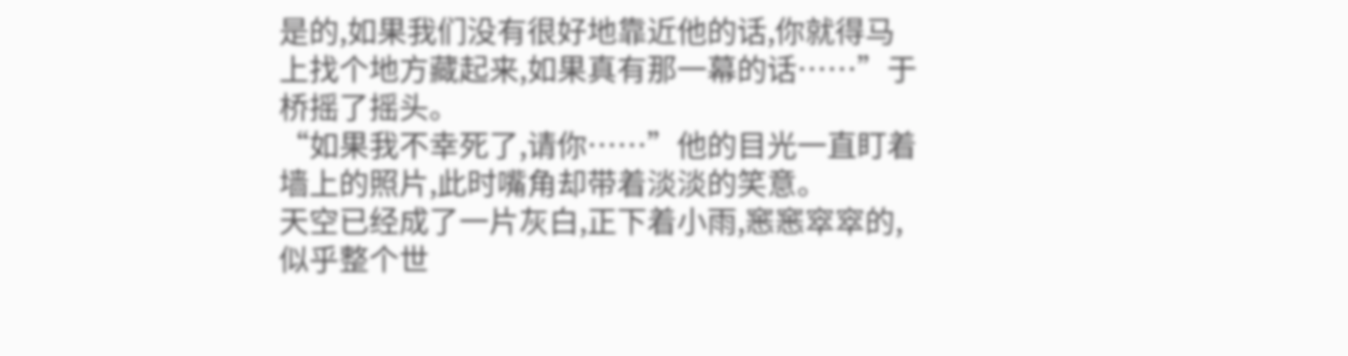是的,如果我们没有很好地靠近他的话,你就得马上找个地方藏起来,如果真有那一幕的话……”于桥摇了摇头。
“如果我不幸死了,请你……”他的目光一直盯着墙上的照片,此时嘴角却带着淡淡的笑意。
天空已经成了一片灰白,正下着小雨,窸窸窣窣的,似乎整个世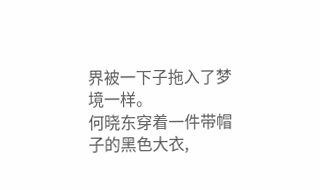界被一下子拖入了梦境一样。
何晓东穿着一件带帽子的黑色大衣,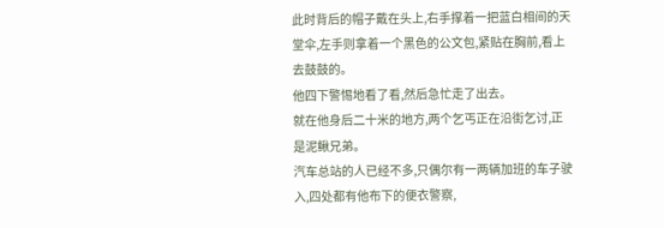此时背后的帽子戴在头上,右手撑着一把蓝白相间的天堂伞,左手则拿着一个黑色的公文包,紧贴在胸前,看上去鼓鼓的。
他四下警惕地看了看,然后急忙走了出去。
就在他身后二十米的地方,两个乞丐正在沿街乞讨,正是泥鳅兄弟。
汽车总站的人已经不多,只偶尔有一两辆加班的车子驶入,四处都有他布下的便衣警察,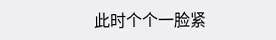此时个个一脸紧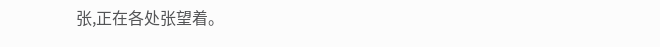张,正在各处张望着。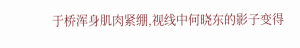于桥浑身肌肉紧绷,视线中何晓东的影子变得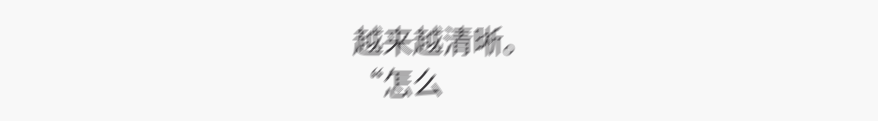越来越清晰。
“怎么